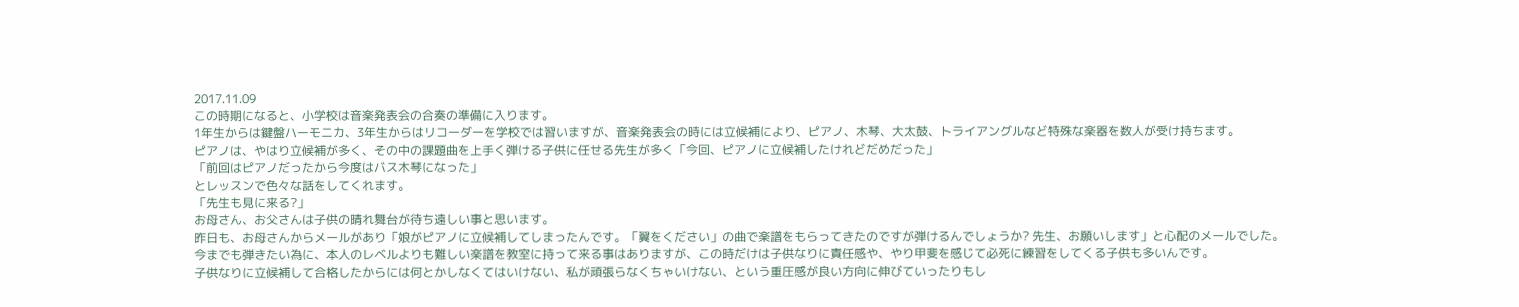2017.11.09
この時期になると、小学校は音楽発表会の合奏の準備に入ります。
1年生からは鍵盤ハーモニカ、3年生からはリコーダーを学校では習いますが、音楽発表会の時には立候補により、ピアノ、木琴、大太鼓、トライアングルなど特殊な楽器を数人が受け持ちます。
ピアノは、やはり立候補が多く、その中の課題曲を上手く弾ける子供に任せる先生が多く「今回、ピアノに立候補したけれどだめだった」
「前回はピアノだったから今度はバス木琴になった」
とレッスンで色々な話をしてくれます。
「先生も見に来る?」
お母さん、お父さんは子供の晴れ舞台が待ち遠しい事と思います。
昨日も、お母さんからメールがあり「娘がピアノに立候補してしまったんです。「翼をください」の曲で楽譜をもらってきたのですが弾けるんでしょうか? 先生、お願いします」と心配のメールでした。
今までも弾きたい為に、本人のレベルよりも難しい楽譜を教室に持って来る事はありますが、この時だけは子供なりに責任感や、やり甲斐を感じて必死に練習をしてくる子供も多いんです。
子供なりに立候補して合格したからには何とかしなくてはいけない、私が頑張らなくちゃいけない、という重圧感が良い方向に伸びていったりもし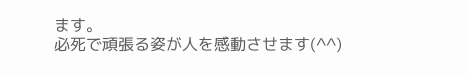ます。
必死で頑張る姿が人を感動させます(^^)